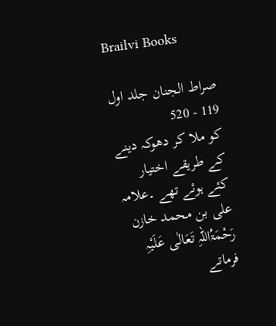Brailvi Books

صراط الجنان جلد اول
119 - 520
کو ملا کر دھوکہ دینے کے طریقے اختیار کئے ہوئے تھے ۔علامہ علی بن محمد خازن رَحْمَۃُاللہِ تَعَالٰی عَلَیْہِ فرماتے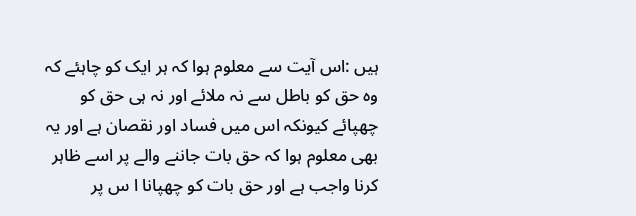ہیں :اس آیت سے معلوم ہوا کہ ہر ایک کو چاہئے کہ وہ حق کو باطل سے نہ ملائے اور نہ ہی حق کو چھپائے کیونکہ اس میں فساد اور نقصان ہے اور یہ بھی معلوم ہوا کہ حق بات جاننے والے پر اسے ظاہر کرنا واجب ہے اور حق بات کو چھپانا ا س پر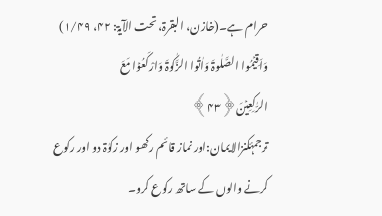حرام ہے۔(خازن، البقرۃ، تحت الآیۃ: ۴۲، ۱/۴۹)
وَاَقِیۡمُوا الصَّلٰوۃَ وَاٰتُوا الزَّکٰوۃَ وَارْکَعُوۡا مَعَ الرّٰکِعِیۡنَ﴿۴۳﴾
ترجمۂکنزالایمان:اور نماز قائم رکھو اور زکوٰۃ دو اور رکوع کرنے والوں کے ساتھ رکوع کرو۔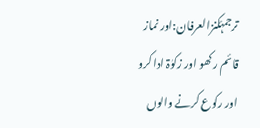ترجمۂکنزالعرفان:اور نماز قائم رکھو اور زکوٰۃ ادا کرو اور رکوع کرنے والوں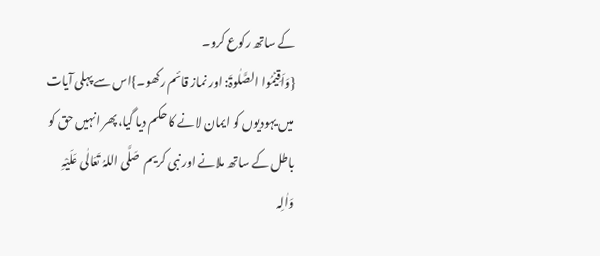کے ساتھ رکوع کرو۔
{وَاَقِیۡمُوا الصَّلٰوۃَ: اور نماز قائم رکھو۔}اس سے پہلی آیات میں یہودیوں کو ایمان لانے کا حکم دیا گیا،پھر انہیں حق کو باطل کے ساتھ ملانے اور نبی کریم  صَلَّی اللہُ تَعَالٰی عَلَیْہِ وَاٰلِہ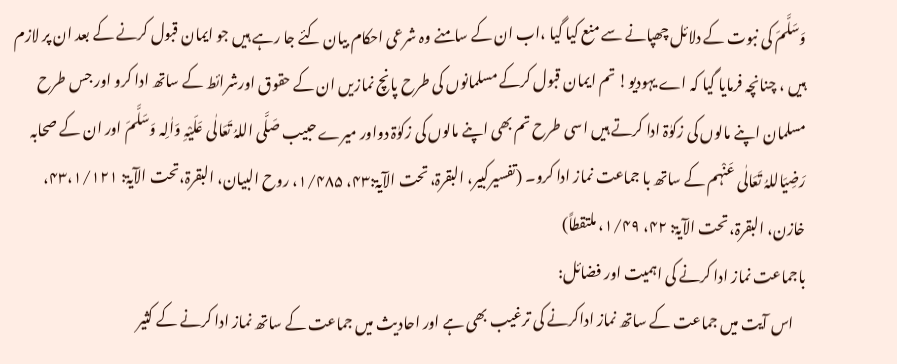وَسَلَّمَ کی نبوت کے دلائل چھپانے سے منع کیا گیا ،اب ان کے سامنے وہ شرعی احکام بیان کئے جا رہے ہیں جو ایمان قبول کرنے کے بعد ان پر لازم ہیں ، چنانچہ فرمایا گیا کہ اے یہودیو! تم ایمان قبول کرکے مسلمانوں کی طرح پانچ نمازیں ان کے حقوق اورشرائط کے ساتھ ادا کرو اور جس طرح مسلمان اپنے مالوں کی زکوٰۃ ادا کرتے ہیں اسی طرح تم بھی اپنے مالوں کی زکوٰۃ دواور میرے حبیب صَلَّی اللہُ تَعَالٰی عَلَیْہِ وَاٰلِہ وَسَلَّمَ اور ان کے صحابہ رَضِیَاللہُ تَعَالٰی عَنْہم کے ساتھ با جماعت نماز ادا کرو۔ (تفسیرکبیر، البقرۃ، تحت الآیۃ:۴۳، ۱/۴۸۵، روح البیان، البقرۃ،تحت الآیۃ: ۴۳،۱/۱۲۱، خازن، البقرۃ، تحت الآیۃ: ۴۲، ۱/۴۹، ملتقطاً)
باجماعت نماز ادا کرنے کی اہمیت اور فضائل:
    اس آیت میں جماعت کے ساتھ نماز اداکرنے کی ترغیب بھی ہے اور احادیث میں جماعت کے ساتھ نماز ادا کرنے کے کثیر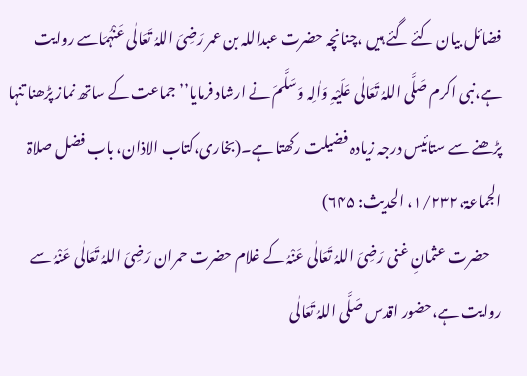فضائل بیان کئے گئے ہیں ،چنانچہ حضرت عبداللہ بن عمر رَضِیَ اللہُ تَعَالٰی عَنْہُمَاسے روایت ہے،نبی اکرم صَلَّی اللہُ تَعَالٰی عَلَیْہِ وَاٰلِہ وَسَلَّمَ نے ارشاد فرمایا’’ جماعت کے ساتھ نماز پڑھنا تنہا پڑھنے سے ستائیس درجہ زیادہ فضیلت رکھتا ہے۔(بخاری،کتاب الاذان، باب فضل صلاۃ الجماعۃ،۱/۲۳۲، الحدیث: ۶۴۵)
    حضرت عثمانِ غنی رَضِیَ اللہُ تَعَالٰی عَنْہُ کے غلام حضرت حمران رَضِیَ اللہُ تَعَالٰی عَنْہُ سے روایت ہے،حضور اقدس صَلَّی اللہُ تَعَالٰی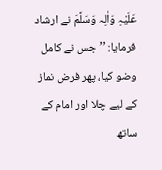عَلَیْہِ وَاٰلِہ وَسَلَّمَ نے ارشاد فرمایا: ’’جس نے کامل وضو کیا، پھر فرض نماز کے لیے چلا اور امام کے ساتھ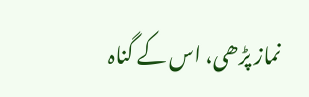نماز پڑھی، اس کے گناہ